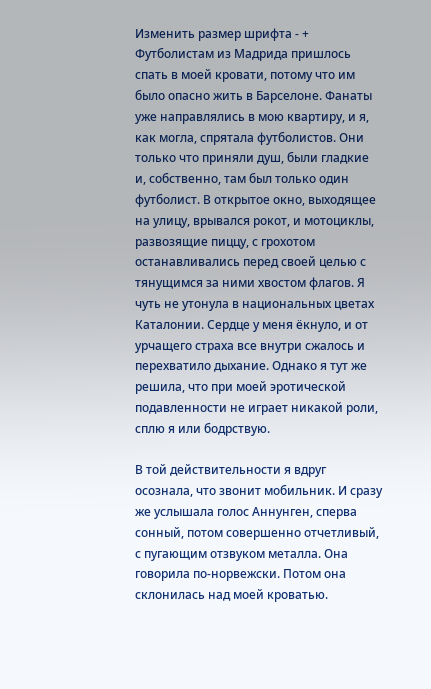Изменить размер шрифта - +
Футболистам из Мадрида пришлось спать в моей кровати, потому что им было опасно жить в Барселоне. Фанаты уже направлялись в мою квартиру, и я, как могла, спрятала футболистов. Они только что приняли душ, были гладкие и, собственно, там был только один футболист. В открытое окно, выходящее на улицу, врывался рокот, и мотоциклы, развозящие пиццу, с грохотом останавливались перед своей целью с тянущимся за ними хвостом флагов. Я чуть не утонула в национальных цветах Каталонии. Сердце у меня ёкнуло, и от урчащего страха все внутри сжалось и перехватило дыхание. Однако я тут же решила, что при моей эротической подавленности не играет никакой роли, сплю я или бодрствую.

В той действительности я вдруг осознала, что звонит мобильник. И сразу же услышала голос Аннунген, сперва сонный, потом совершенно отчетливый, с пугающим отзвуком металла. Она говорила по-норвежски. Потом она склонилась над моей кроватью.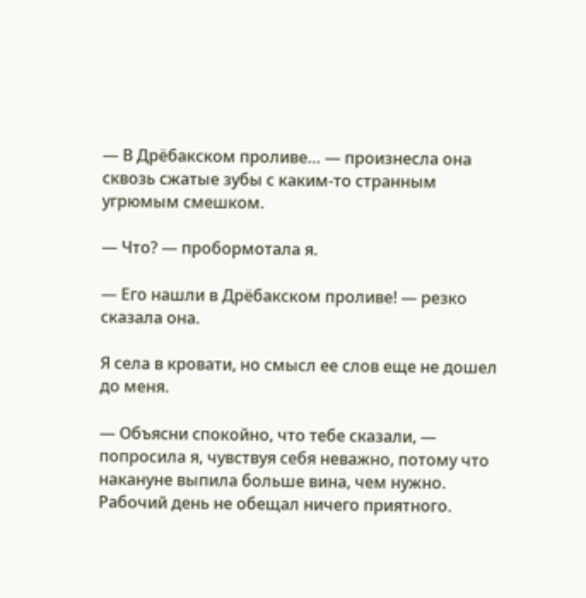— В Дрёбакском проливе… — произнесла она сквозь сжатые зубы с каким-то странным угрюмым смешком.

— Что? — пробормотала я.

— Его нашли в Дрёбакском проливе! — резко сказала она.

Я села в кровати, но смысл ее слов еще не дошел до меня.

— Объясни спокойно, что тебе сказали, — попросила я, чувствуя себя неважно, потому что накануне выпила больше вина, чем нужно. Рабочий день не обещал ничего приятного.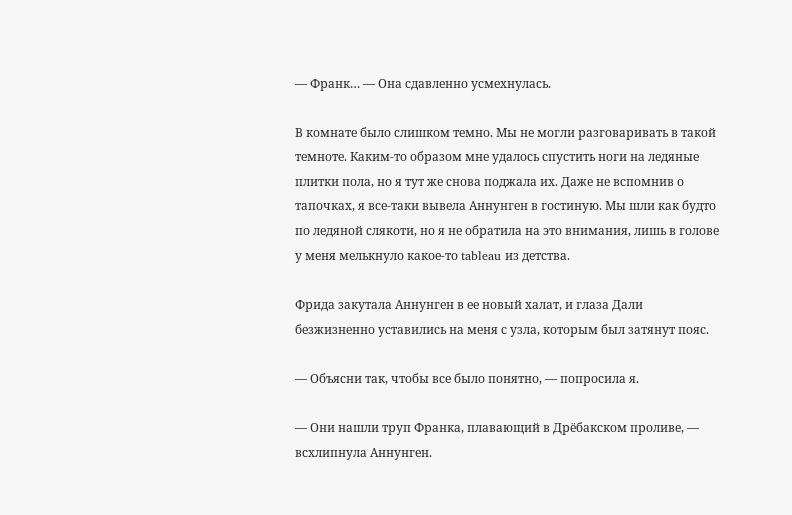— Франк… — Она сдавленно усмехнулась.

В комнате было слишком темно. Мы не могли разговаривать в такой темноте. Каким-то образом мне удалось спустить ноги на ледяные плитки пола, но я тут же снова поджала их. Даже не вспомнив о тапочках, я все-таки вывела Аннунген в гостиную. Мы шли как будто по ледяной слякоти, но я не обратила на это внимания, лишь в голове у меня мелькнуло какое-то tableau из детства.

Фрида закутала Аннунген в ее новый халат, и глаза Дали безжизненно уставились на меня с узла, которым был затянут пояс.

— Объясни так, чтобы все было понятно, — попросила я.

— Они нашли труп Франка, плавающий в Дрёбакском проливе, — всхлипнула Аннунген.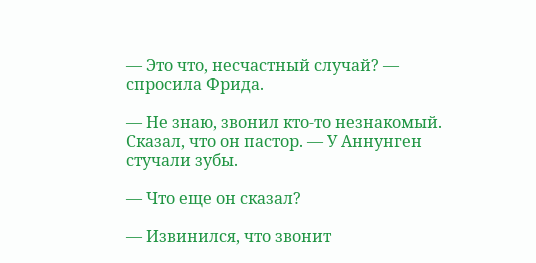— Это что, несчастный случай? — спросила Фрида.

— Не знаю, звонил кто-то незнакомый. Сказал, что он пастор. — У Аннунген стучали зубы.

— Что еще он сказал?

— Извинился, что звонит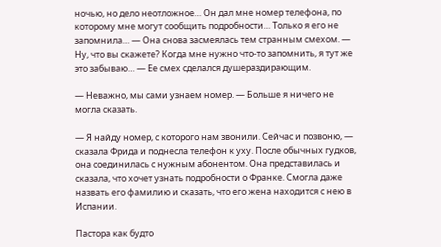ночью, но дело неотложное… Он дал мне номер телефона, по которому мне могут сообщить подробности… Только я его не запомнила… — Она снова засмеялась тем странным смехом. — Ну, что вы скажете? Когда мне нужно что-то запомнить, я тут же это забываю… — Ее смех сделался душераздирающим.

— Неважно, мы сами узнаем номер. — Больше я ничего не могла сказать.

— Я найду номер, с которого нам звонили. Сейчас и позвоню, — сказала Фрида и поднесла телефон к уху. После обычных гудков, она соединилась с нужным абонентом. Она представилась и сказала, что хочет узнать подробности о Франке. Смогла даже назвать его фамилию и сказать, что его жена находится с нею в Испании.

Пастора как будто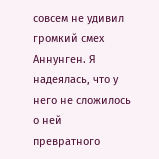совсем не удивил громкий смех Аннунген. Я надеялась, что у него не сложилось о ней превратного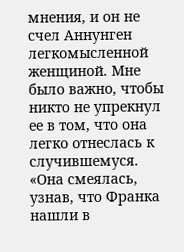мнения, и он не счел Аннунген легкомысленной женщиной. Мне было важно, чтобы никто не упрекнул ее в том, что она легко отнеслась к случившемуся. «Она смеялась, узнав, что Франка нашли в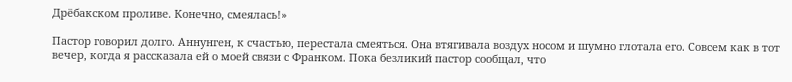Дрёбакском проливе. Конечно, смеялась!»

Пастор говорил долго. Аннунген, к счастью, перестала смеяться. Она втягивала воздух носом и шумно глотала его. Совсем как в тот вечер, когда я рассказала ей о моей связи с Франком. Пока безликий пастор сообщал, что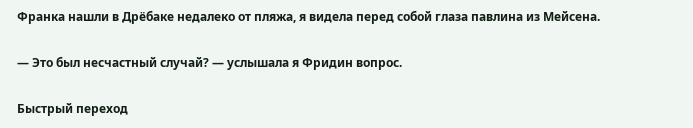Франка нашли в Дрёбаке недалеко от пляжа, я видела перед собой глаза павлина из Мейсена.

— Это был несчастный случай? — услышала я Фридин вопрос.

Быстрый переход